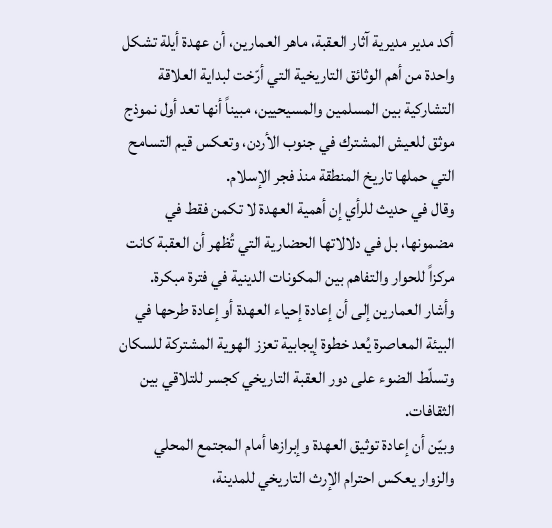أكد مدير مديرية آثار العقبة، ماهر العمارين، أن عهدة أيلة تشكل واحدة من أهم الوثائق التاريخية التي أرّخت لبداية العلاقة التشاركية بين المسلمين والمسيحيين، مبيناً أنها تعد أول نموذج موثق للعيش المشترك في جنوب الأردن، وتعكس قيم التسامح التي حملها تاريخ المنطقة منذ فجر الإسلام.
وقال في حديث للرأي إن أهمية العهدة لا تكمن فقط في مضمونها، بل في دلالاتها الحضارية التي تُظهر أن العقبة كانت مركزاً للحوار والتفاهم بين المكونات الدينية في فترة مبكرة.
وأشار العمارين إلى أن إعادة إحياء العهدة أو إعادة طرحها في البيئة المعاصرة يُعد خطوة إيجابية تعزز الهوية المشتركة للسكان وتسلّط الضوء على دور العقبة التاريخي كجسر للتلاقي بين الثقافات.
وبيّن أن إعادة توثيق العهدة وإبرازها أمام المجتمع المحلي والزوار يعكس احترام الإرث التاريخي للمدينة،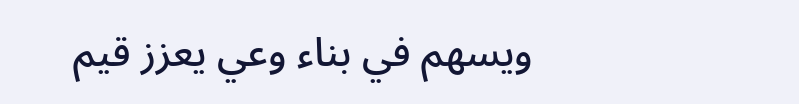ويسهم في بناء وعي يعزز قيم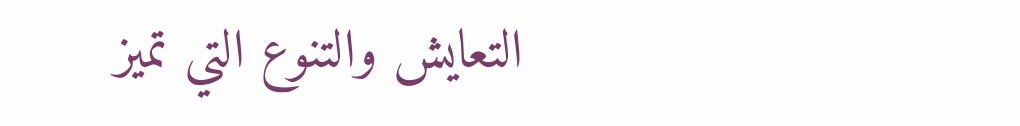التعايش والتنوع التي تميز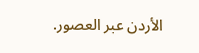الأردن عبر العصور.